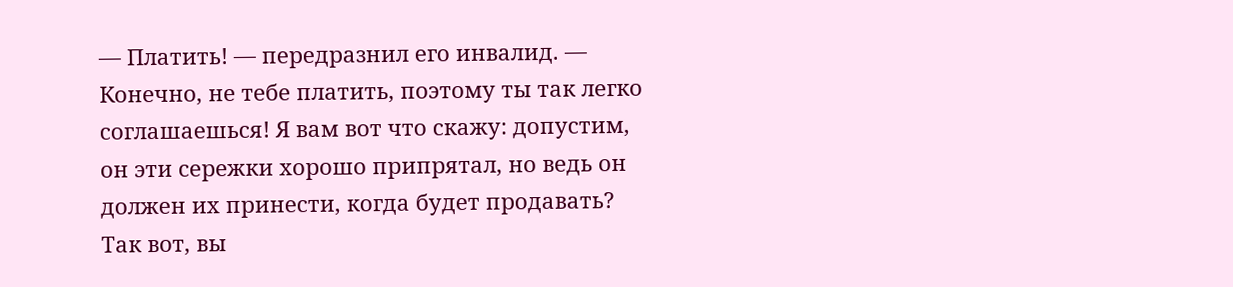— Платить! — передразнил его инвалид. — Конечно, не тебе платить, поэтому ты так легко соглашаешься! Я вам вот что скажу: допустим, он эти сережки хорошо припрятал, но ведь он должен их принести, когда будет продавать? Так вот, вы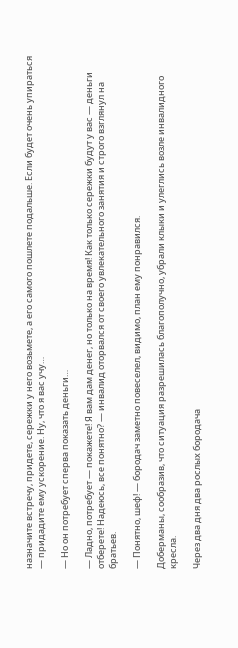назначите встречу, придете, сережки у него возьмете, а его самого пошлете подальше. Если будет очень упираться — придадите ему ускорение. Ну, что я вас учу…

— Но он потребует сперва показать деньги…

— Ладно, потребует — покажете! Я вам дам денег, но только на время! Как только сережки будут у вас — деньги отберете! Надеюсь, все понятно? — инвалид оторвался от своего увлекательного занятия и строго взглянул на братьев.

— Понятно, шеф! — бородач заметно повеселел, видимо, план ему понравился.

Доберманы, сообразив, что ситуация разрешилась благополучно, убрали клыки и улеглись возле инвалидного кресла.

Через два дня два рослых бородача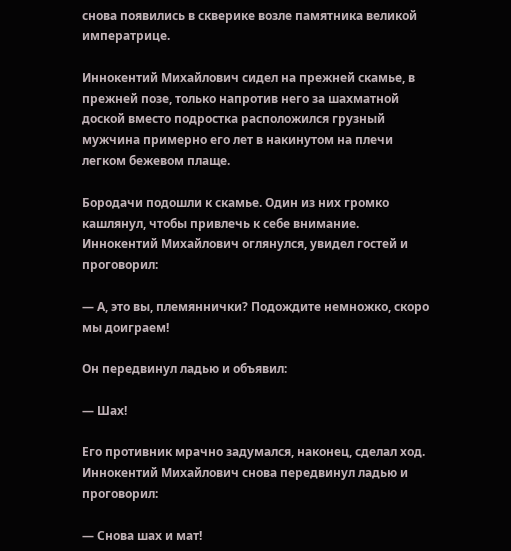снова появились в скверике возле памятника великой императрице.

Иннокентий Михайлович сидел на прежней скамье, в прежней позе, только напротив него за шахматной доской вместо подростка расположился грузный мужчина примерно его лет в накинутом на плечи легком бежевом плаще.

Бородачи подошли к скамье. Один из них громко кашлянул, чтобы привлечь к себе внимание. Иннокентий Михайлович оглянулся, увидел гостей и проговорил:

— А, это вы, племяннички? Подождите немножко, скоро мы доиграем!

Он передвинул ладью и объявил:

— Шах!

Его противник мрачно задумался, наконец, сделал ход. Иннокентий Михайлович снова передвинул ладью и проговорил:

— Снова шах и мат!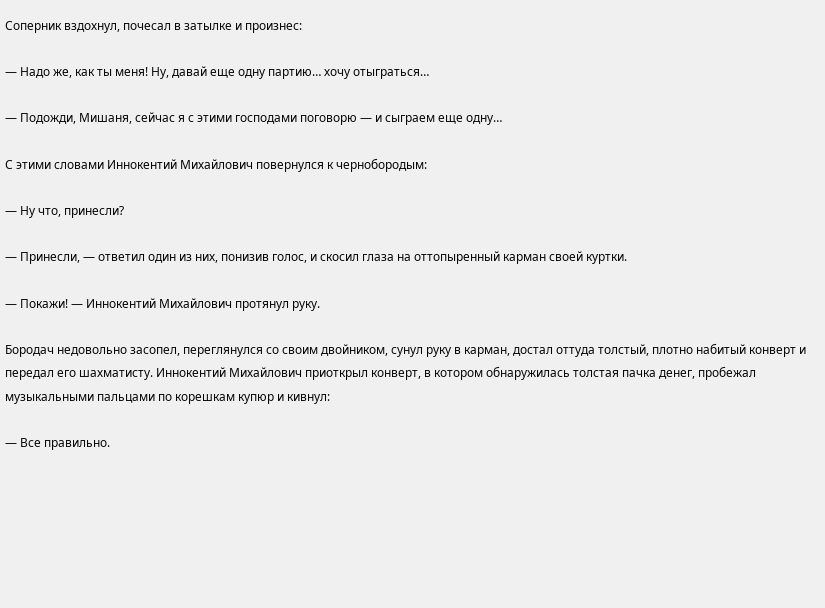Соперник вздохнул, почесал в затылке и произнес:

— Надо же, как ты меня! Ну, давай еще одну партию… хочу отыграться…

— Подожди, Мишаня, сейчас я с этими господами поговорю — и сыграем еще одну…

С этими словами Иннокентий Михайлович повернулся к чернобородым:

— Ну что, принесли?

— Принесли, — ответил один из них, понизив голос, и скосил глаза на оттопыренный карман своей куртки.

— Покажи! — Иннокентий Михайлович протянул руку.

Бородач недовольно засопел, переглянулся со своим двойником, сунул руку в карман, достал оттуда толстый, плотно набитый конверт и передал его шахматисту. Иннокентий Михайлович приоткрыл конверт, в котором обнаружилась толстая пачка денег, пробежал музыкальными пальцами по корешкам купюр и кивнул:

— Все правильно.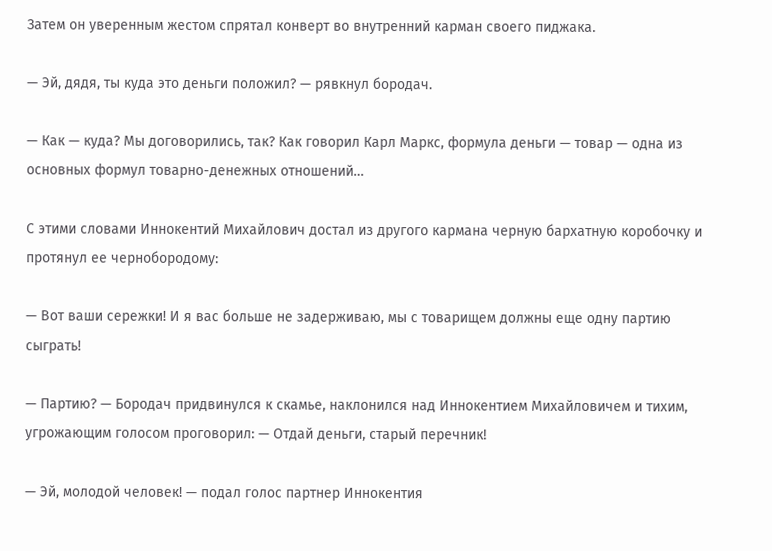Затем он уверенным жестом спрятал конверт во внутренний карман своего пиджака.

— Эй, дядя, ты куда это деньги положил? — рявкнул бородач.

— Как — куда? Мы договорились, так? Как говорил Карл Маркс, формула деньги — товар — одна из основных формул товарно-денежных отношений…

С этими словами Иннокентий Михайлович достал из другого кармана черную бархатную коробочку и протянул ее чернобородому:

— Вот ваши сережки! И я вас больше не задерживаю, мы с товарищем должны еще одну партию сыграть!

— Партию? — Бородач придвинулся к скамье, наклонился над Иннокентием Михайловичем и тихим, угрожающим голосом проговорил: — Отдай деньги, старый перечник!

— Эй, молодой человек! — подал голос партнер Иннокентия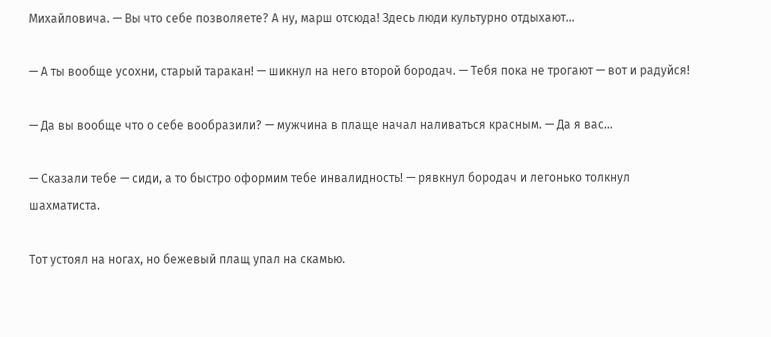Михайловича. — Вы что себе позволяете? А ну, марш отсюда! Здесь люди культурно отдыхают…

— А ты вообще усохни, старый таракан! — шикнул на него второй бородач. — Тебя пока не трогают — вот и радуйся!

— Да вы вообще что о себе вообразили? — мужчина в плаще начал наливаться красным. — Да я вас…

— Сказали тебе — сиди, а то быстро оформим тебе инвалидность! — рявкнул бородач и легонько толкнул шахматиста.

Тот устоял на ногах, но бежевый плащ упал на скамью.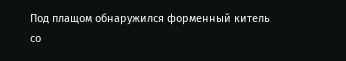Под плащом обнаружился форменный китель со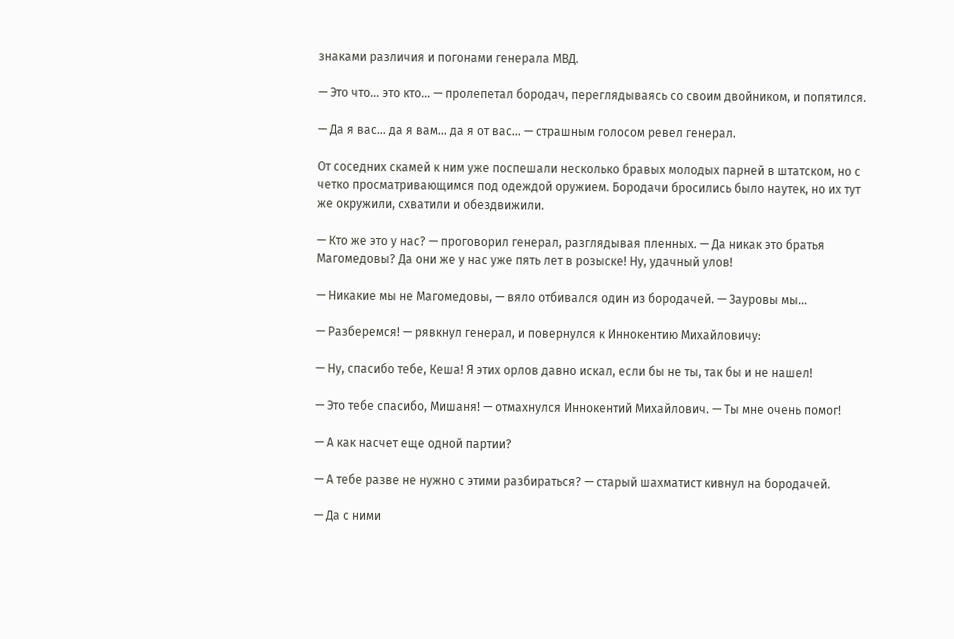знаками различия и погонами генерала МВД.

— Это что… это кто… — пролепетал бородач, переглядываясь со своим двойником, и попятился.

— Да я вас… да я вам… да я от вас… — страшным голосом ревел генерал.

От соседних скамей к ним уже поспешали несколько бравых молодых парней в штатском, но с четко просматривающимся под одеждой оружием. Бородачи бросились было наутек, но их тут же окружили, схватили и обездвижили.

— Кто же это у нас? — проговорил генерал, разглядывая пленных. — Да никак это братья Магомедовы? Да они же у нас уже пять лет в розыске! Ну, удачный улов!

— Никакие мы не Магомедовы, — вяло отбивался один из бородачей. — Зауровы мы…

— Разберемся! — рявкнул генерал, и повернулся к Иннокентию Михайловичу:

— Ну, спасибо тебе, Кеша! Я этих орлов давно искал, если бы не ты, так бы и не нашел!

— Это тебе спасибо, Мишаня! — отмахнулся Иннокентий Михайлович. — Ты мне очень помог!

— А как насчет еще одной партии?

— А тебе разве не нужно с этими разбираться? — старый шахматист кивнул на бородачей.

— Да с ними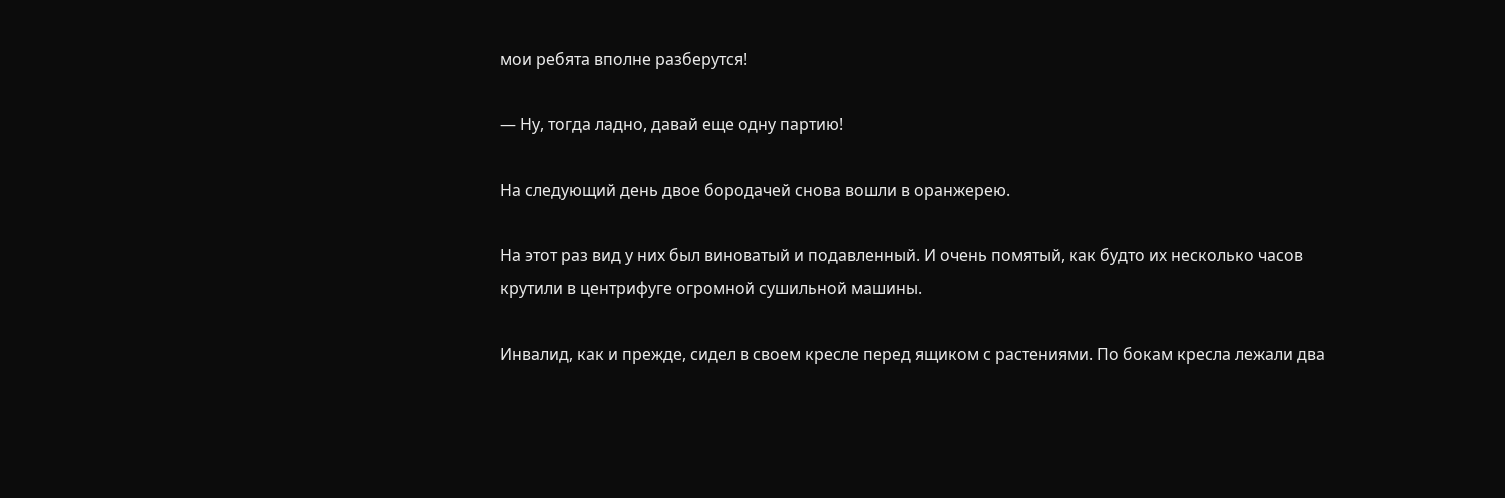мои ребята вполне разберутся!

— Ну, тогда ладно, давай еще одну партию!

На следующий день двое бородачей снова вошли в оранжерею.

На этот раз вид у них был виноватый и подавленный. И очень помятый, как будто их несколько часов крутили в центрифуге огромной сушильной машины.

Инвалид, как и прежде, сидел в своем кресле перед ящиком с растениями. По бокам кресла лежали два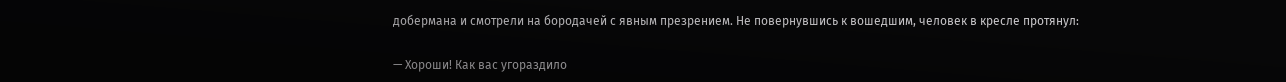добермана и смотрели на бородачей с явным презрением. Не повернувшись к вошедшим, человек в кресле протянул:

— Хороши! Как вас угораздило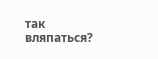так вляпаться?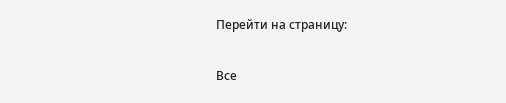Перейти на страницу:

Все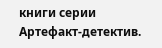книги серии Артефакт-детектив.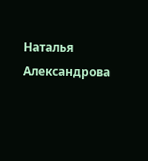Наталья Александрова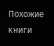Похожие книги